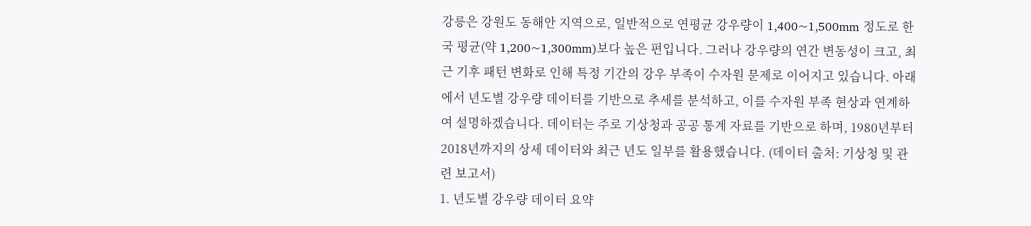강릉은 강원도 동해안 지역으로, 일반적으로 연평균 강우량이 1,400~1,500mm 정도로 한국 평균(약 1,200~1,300mm)보다 높은 편입니다. 그러나 강우량의 연간 변동성이 크고, 최근 기후 패턴 변화로 인해 특정 기간의 강우 부족이 수자원 문제로 이어지고 있습니다. 아래에서 년도별 강우량 데이터를 기반으로 추세를 분석하고, 이를 수자원 부족 현상과 연계하여 설명하겠습니다. 데이터는 주로 기상청과 공공 통계 자료를 기반으로 하며, 1980년부터 2018년까지의 상세 데이터와 최근 년도 일부를 활용했습니다. (데이터 출처: 기상청 및 관련 보고서)
1. 년도별 강우량 데이터 요약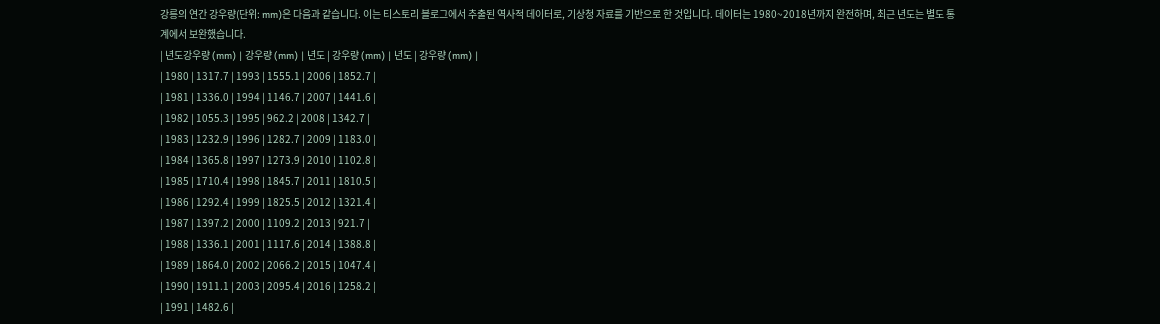강릉의 연간 강우량(단위: mm)은 다음과 같습니다. 이는 티스토리 블로그에서 추출된 역사적 데이터로, 기상청 자료를 기반으로 한 것입니다. 데이터는 1980~2018년까지 완전하며, 최근 년도는 별도 통계에서 보완했습니다.
| 년도강우량 (mm) | 강우량 (mm) | 년도 | 강우량 (mm) | 년도 | 강우량 (mm) |
| 1980 | 1317.7 | 1993 | 1555.1 | 2006 | 1852.7 |
| 1981 | 1336.0 | 1994 | 1146.7 | 2007 | 1441.6 |
| 1982 | 1055.3 | 1995 | 962.2 | 2008 | 1342.7 |
| 1983 | 1232.9 | 1996 | 1282.7 | 2009 | 1183.0 |
| 1984 | 1365.8 | 1997 | 1273.9 | 2010 | 1102.8 |
| 1985 | 1710.4 | 1998 | 1845.7 | 2011 | 1810.5 |
| 1986 | 1292.4 | 1999 | 1825.5 | 2012 | 1321.4 |
| 1987 | 1397.2 | 2000 | 1109.2 | 2013 | 921.7 |
| 1988 | 1336.1 | 2001 | 1117.6 | 2014 | 1388.8 |
| 1989 | 1864.0 | 2002 | 2066.2 | 2015 | 1047.4 |
| 1990 | 1911.1 | 2003 | 2095.4 | 2016 | 1258.2 |
| 1991 | 1482.6 |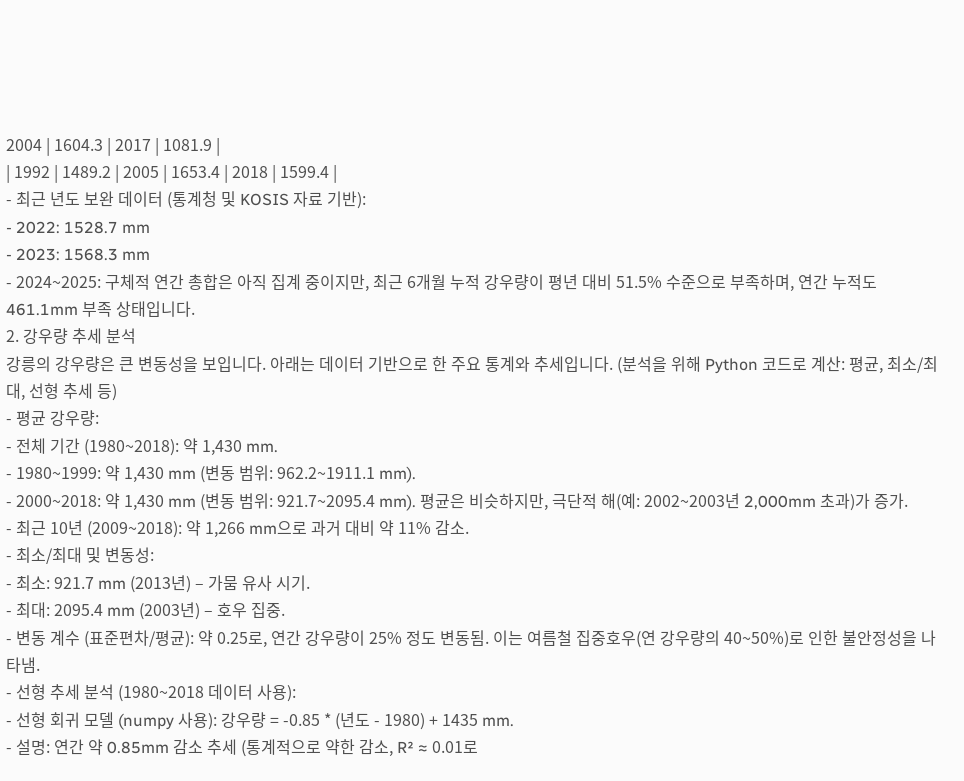2004 | 1604.3 | 2017 | 1081.9 |
| 1992 | 1489.2 | 2005 | 1653.4 | 2018 | 1599.4 |
- 최근 년도 보완 데이터 (통계청 및 KOSIS 자료 기반):
- 2022: 1528.7 mm
- 2023: 1568.3 mm
- 2024~2025: 구체적 연간 총합은 아직 집계 중이지만, 최근 6개월 누적 강우량이 평년 대비 51.5% 수준으로 부족하며, 연간 누적도 461.1mm 부족 상태입니다.
2. 강우량 추세 분석
강릉의 강우량은 큰 변동성을 보입니다. 아래는 데이터 기반으로 한 주요 통계와 추세입니다. (분석을 위해 Python 코드로 계산: 평균, 최소/최대, 선형 추세 등)
- 평균 강우량:
- 전체 기간 (1980~2018): 약 1,430 mm.
- 1980~1999: 약 1,430 mm (변동 범위: 962.2~1911.1 mm).
- 2000~2018: 약 1,430 mm (변동 범위: 921.7~2095.4 mm). 평균은 비슷하지만, 극단적 해(예: 2002~2003년 2,000mm 초과)가 증가.
- 최근 10년 (2009~2018): 약 1,266 mm으로 과거 대비 약 11% 감소.
- 최소/최대 및 변동성:
- 최소: 921.7 mm (2013년) – 가뭄 유사 시기.
- 최대: 2095.4 mm (2003년) – 호우 집중.
- 변동 계수 (표준편차/평균): 약 0.25로, 연간 강우량이 25% 정도 변동됨. 이는 여름철 집중호우(연 강우량의 40~50%)로 인한 불안정성을 나타냄.
- 선형 추세 분석 (1980~2018 데이터 사용):
- 선형 회귀 모델 (numpy 사용): 강우량 = -0.85 * (년도 - 1980) + 1435 mm.
- 설명: 연간 약 0.85mm 감소 추세 (통계적으로 약한 감소, R² ≈ 0.01로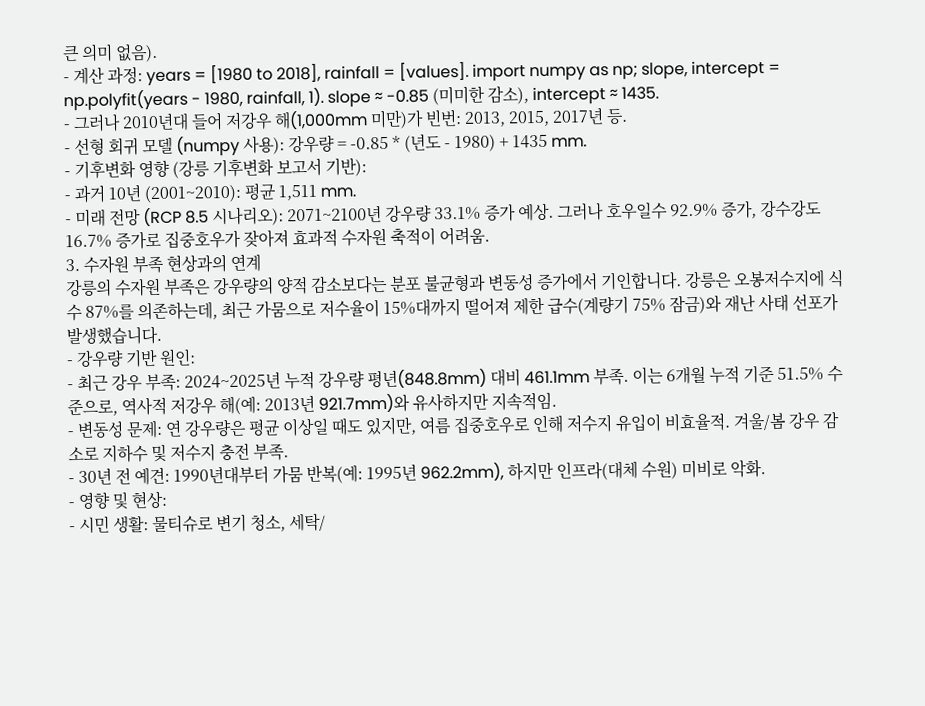큰 의미 없음).
- 계산 과정: years = [1980 to 2018], rainfall = [values]. import numpy as np; slope, intercept = np.polyfit(years - 1980, rainfall, 1). slope ≈ -0.85 (미미한 감소), intercept ≈ 1435.
- 그러나 2010년대 들어 저강우 해(1,000mm 미만)가 빈번: 2013, 2015, 2017년 등.
- 선형 회귀 모델 (numpy 사용): 강우량 = -0.85 * (년도 - 1980) + 1435 mm.
- 기후변화 영향 (강릉 기후변화 보고서 기반):
- 과거 10년 (2001~2010): 평균 1,511 mm.
- 미래 전망 (RCP 8.5 시나리오): 2071~2100년 강우량 33.1% 증가 예상. 그러나 호우일수 92.9% 증가, 강수강도 16.7% 증가로 집중호우가 잦아져 효과적 수자원 축적이 어려움.
3. 수자원 부족 현상과의 연계
강릉의 수자원 부족은 강우량의 양적 감소보다는 분포 불균형과 변동성 증가에서 기인합니다. 강릉은 오봉저수지에 식수 87%를 의존하는데, 최근 가뭄으로 저수율이 15%대까지 떨어져 제한 급수(계량기 75% 잠금)와 재난 사태 선포가 발생했습니다.
- 강우량 기반 원인:
- 최근 강우 부족: 2024~2025년 누적 강우량 평년(848.8mm) 대비 461.1mm 부족. 이는 6개월 누적 기준 51.5% 수준으로, 역사적 저강우 해(예: 2013년 921.7mm)와 유사하지만 지속적임.
- 변동성 문제: 연 강우량은 평균 이상일 때도 있지만, 여름 집중호우로 인해 저수지 유입이 비효율적. 겨울/봄 강우 감소로 지하수 및 저수지 충전 부족.
- 30년 전 예견: 1990년대부터 가뭄 반복(예: 1995년 962.2mm), 하지만 인프라(대체 수원) 미비로 악화.
- 영향 및 현상:
- 시민 생활: 물티슈로 변기 청소, 세탁/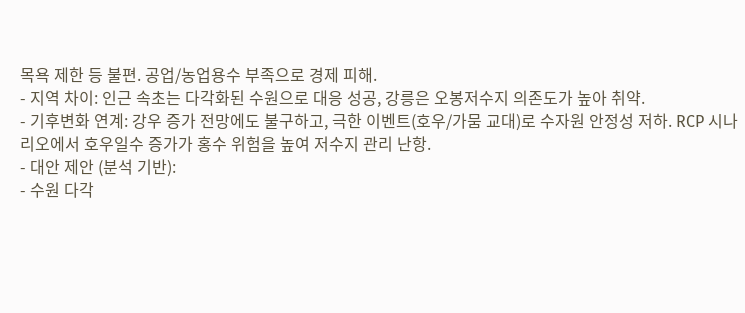목욕 제한 등 불편. 공업/농업용수 부족으로 경제 피해.
- 지역 차이: 인근 속초는 다각화된 수원으로 대응 성공, 강릉은 오봉저수지 의존도가 높아 취약.
- 기후변화 연계: 강우 증가 전망에도 불구하고, 극한 이벤트(호우/가뭄 교대)로 수자원 안정성 저하. RCP 시나리오에서 호우일수 증가가 홍수 위험을 높여 저수지 관리 난항.
- 대안 제안 (분석 기반):
- 수원 다각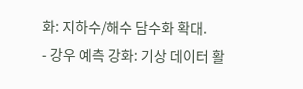화: 지하수/해수 담수화 확대.
- 강우 예측 강화: 기상 데이터 활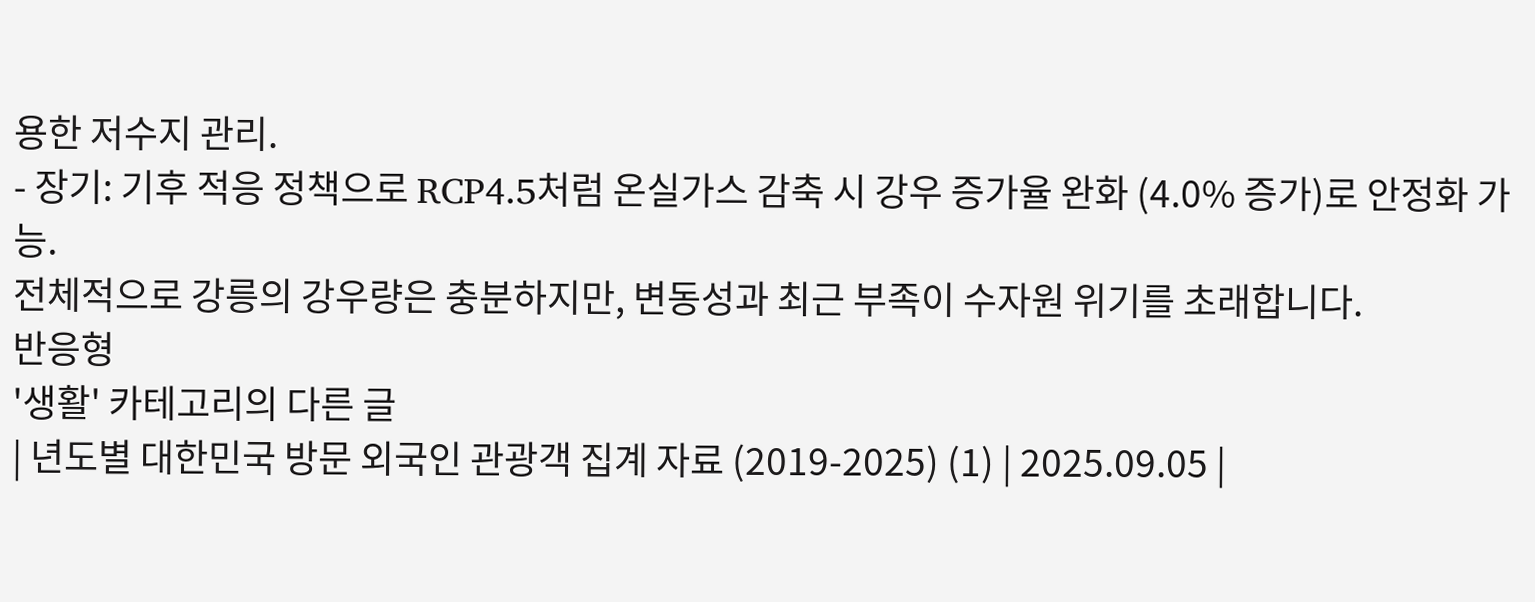용한 저수지 관리.
- 장기: 기후 적응 정책으로 RCP4.5처럼 온실가스 감축 시 강우 증가율 완화 (4.0% 증가)로 안정화 가능.
전체적으로 강릉의 강우량은 충분하지만, 변동성과 최근 부족이 수자원 위기를 초래합니다.
반응형
'생활' 카테고리의 다른 글
| 년도별 대한민국 방문 외국인 관광객 집계 자료 (2019-2025) (1) | 2025.09.05 |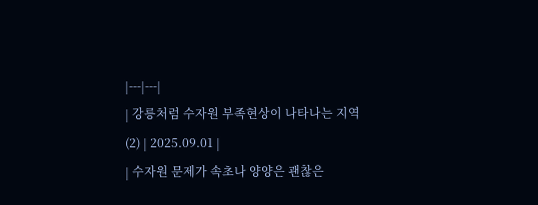|---|---|
| 강릉처럼 수자원 부족현상이 나타나는 지역 (2) | 2025.09.01 |
| 수자원 문제가 속초나 양양은 괜찮은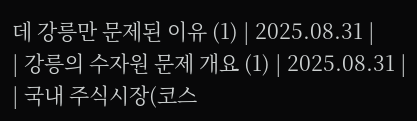데 강릉만 문제된 이유 (1) | 2025.08.31 |
| 강릉의 수자원 문제 개요 (1) | 2025.08.31 |
| 국내 주식시장(코스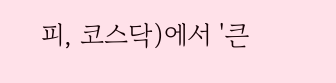피, 코스닥)에서 '큰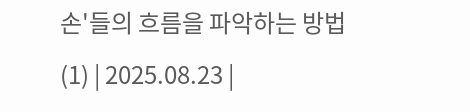손'들의 흐름을 파악하는 방법 (1) | 2025.08.23 |